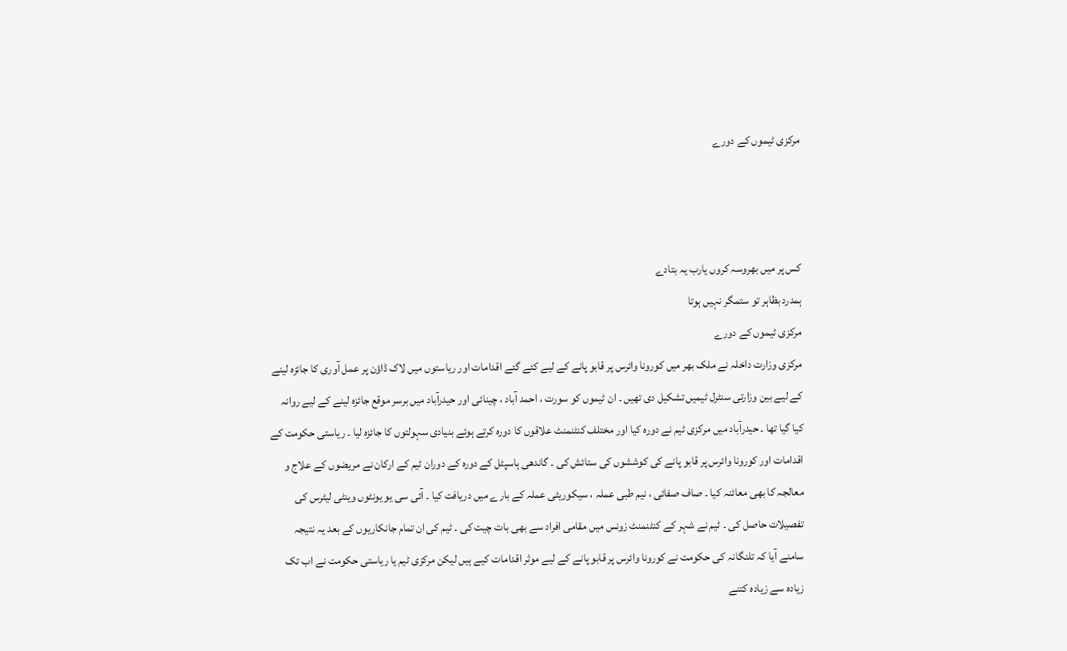مرکزی ٹیموں کے دورے



کس پر میں بھروسہ کروں یارب یہ بتادے
ہمدرد بظاہر تو ستمگر نہیں ہوتا
مرکزی ٹیموں کے دورے
مرکزی وزارت داخلہ نے ملک بھر میں کورونا وائرس پر قابو پانے کے لیے کئے گئے اقدامات اور ریاستوں میں لاک ڈاؤن پر عمل آوری کا جائزہ لینے کے لیے بین وزارتی سنٹرل ٹیمیں تشکیل دی تھیں ۔ ان ٹیموں کو سورت ، احمد آباد ، چینائی اور حیدرآباد میں برسر موقع جائزہ لینے کے لیے روانہ کیا گیا تھا ۔ حیدرآباد میں مرکزی ٹیم نے دورہ کیا اور مختلف کنٹنمنٹ علاقوں کا دورہ کرتے ہوئے بنیادی سہولتوں کا جائزہ لیا ۔ ریاستی حکومت کے اقدامات اور کورونا وائرس پر قابو پانے کی کوششوں کی ستائش کی ۔ گاندھی ہاسپٹل کے دورہ کے دوران ٹیم کے ارکان نے مریضوں کے علاج و معالجہ کا بھی معائنہ کیا ۔ صاف صفائی ، نیم طبی عملہ ، سیکوریٹی عملہ کے بارے میں دریافت کیا ۔ آئی سی یو یونٹوں وینٹی لیٹرس کی تفصیلات حاصل کی ۔ ٹیم نے شہر کے کنٹنمنٹ زونس میں مقامی افراد سے بھی بات چیت کی ۔ ٹیم کی ان تمام جانکاریوں کے بعد یہ نتیجہ سامنے آیا کہ تلنگانہ کی حکومت نے کورونا وائرس پر قابو پانے کے لیے موثر اقدامات کیے ہیں لیکن مرکزی ٹیم یا ریاستی حکومت نے اب تک زیادہ سے زیادہ کتنے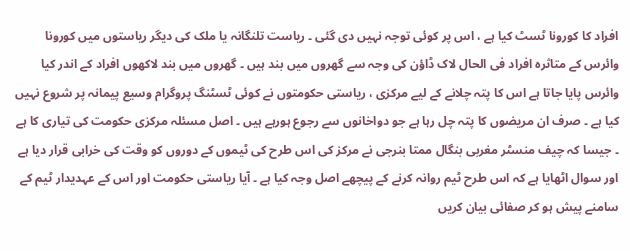افراد کا کورونا ٹسٹ کیا ہے ، اس پر کوئی توجہ نہیں دی گئی ۔ ریاست تلنگانہ یا ملک کی دیگر ریاستوں میں کورونا وائرس کے متاثرہ افراد فی الحال لاک ڈاؤن کی وجہ سے گھروں میں بند ہیں ۔ گھروں میں بند لاکھوں افراد کے اندر کیا وائرس پایا جاتا ہے اس کا پتہ چلانے کے لیے مرکزی ، ریاستی حکومتوں نے کوئی ٹسٹنگ پروگرام وسیع پیمانہ پر شروع نہیں کیا ہے ۔ صرف ان مریضوں کا پتہ چل رہا ہے جو دواخانوں سے رجوع ہورہے ہیں ۔ اصل مسئلہ مرکزی حکومت کی تیاری کا ہے ۔ جیسا کہ چیف منسٹر مغربی بنگال ممتا بنرجی نے مرکز کی اس طرح کی ٹیموں کے دوروں کو وقت کی خرابی قرار دیا ہے اور سوال اٹھایا ہے کہ اس طرح ٹیم روانہ کرنے کے پیچھے اصل وجہ کیا ہے ۔ آیا ریاستی حکومت اور اس کے عہدیدار ٹیم کے سامنے پیش ہو کر صفائی بیان کریں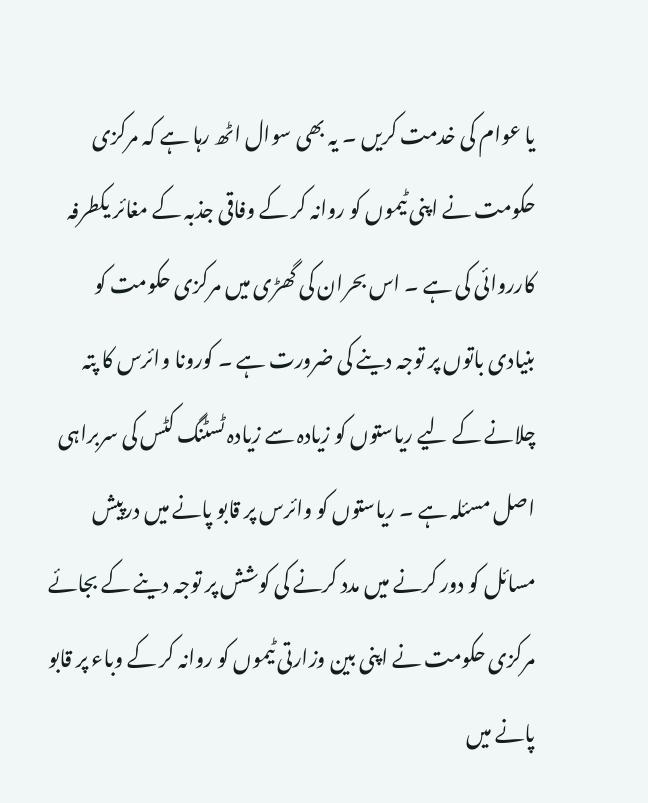یا عوام کی خدمت کریں ۔ یہ بھی سوال اٹھ رہا ہے کہ مرکزی حکومت نے اپنی ٹیموں کو روانہ کر کے وفاقی جذبہ کے مغائر یکطرفہ کارروائی کی ہے ۔ اس بحران کی گھڑی میں مرکزی حکومت کو بنیادی باتوں پر توجہ دینے کی ضرورت ہے ۔ کورونا وائرس کا پتہ چلانے کے لیے ریاستوں کو زیادہ سے زیادہ ٹسٹنگ کٹس کی سربراہی اصل مسئلہ ہے ۔ ریاستوں کو وائرس پر قابو پانے میں درپیش مسائل کو دور کرنے میں مدد کرنے کی کوشش پر توجہ دینے کے بجائے مرکزی حکومت نے اپنی بین وزارتی ٹیموں کو روانہ کر کے وباء پر قابو پانے میں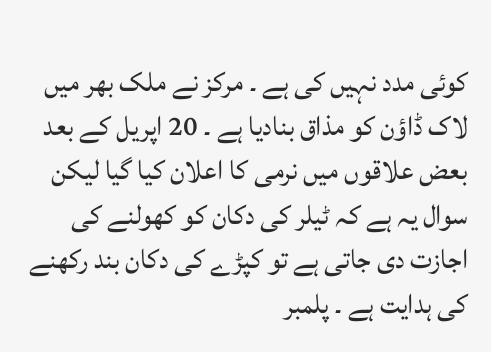کوئی مدد نہیں کی ہے ۔ مرکز نے ملک بھر میں لاک ڈاؤن کو مذاق بنادیا ہے ۔ 20 اپریل کے بعد بعض علاقوں میں نرمی کا اعلان کیا گیا لیکن سوال یہ ہے کہ ٹیلر کی دکان کو کھولنے کی اجازت دی جاتی ہے تو کپڑے کی دکان بند رکھنے کی ہدایت ہے ۔ پلمبر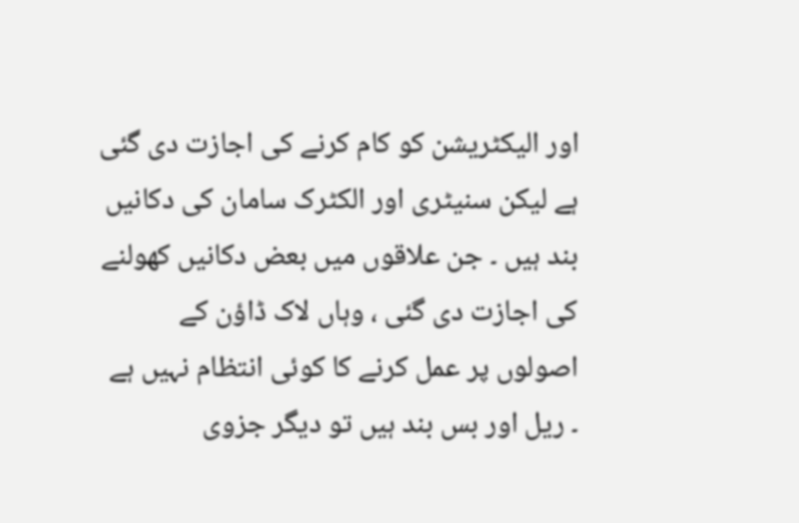اور الیکٹریشن کو کام کرنے کی اجازت دی گئی ہے لیکن سنیٹری اور الکٹرک سامان کی دکانیں بند ہیں ۔ جن علاقوں میں بعض دکانیں کھولنے کی اجازت دی گئی ، وہاں لاک ڈاؤن کے اصولوں پر عمل کرنے کا کوئی انتظام نہیں ہے ۔ ریل اور بس بند ہیں تو دیگر جزوی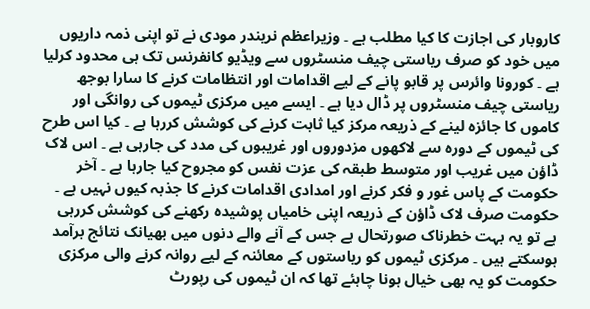کاروبار کی اجازت کا کیا مطلب ہے ۔ وزیراعظم نریندر مودی نے تو اپنی ذمہ داریوں میں خود کو صرف ریاستی چیف منسٹروں سے ویڈیو کانفرنس تک ہی محدود کرلیا ہے ۔ کورونا وائرس پر قابو پانے کے لیے اقدامات اور انتظامات کرنے کا سارا بوجھ ریاستی چیف منسٹروں پر ڈال دیا ہے ۔ ایسے میں مرکزی ٹیموں کی روانگی اور کاموں کا جائزہ لینے کے ذریعہ مرکز کیا ثابت کرنے کی کوشش کررہا ہے ۔ کیا اس طرح کی ٹیموں کے دورہ سے لاکھوں مزدوروں اور غریبوں کی مدد کی جارہی ہے ۔ اس لاک ڈاؤن میں غریب اور متوسط طبقہ کی عزت نفس کو مجروح کیا جارہا ہے ۔ آخر حکومت کے پاس غور و فکر کرنے اور امدادی اقدامات کرنے کا جذبہ کیوں نہیں ہے ۔ حکومت صرف لاک ڈاؤن کے ذریعہ اپنی خامیاں پوشیدہ رکھنے کی کوشش کررہی ہے تو یہ بہت خطرناک صورتحال ہے جس کے آنے والے دنوں میں بھیانک نتائج برآمد ہوسکتے ہیں ۔ مرکزی ٹیموں کو ریاستوں کے معائنہ کے لیے روانہ کرنے والی مرکزی حکومت کو یہ بھی خیال ہونا چاہئے تھا کہ ان ٹیموں کی رپورٹ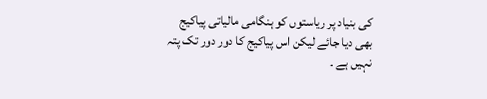کی بنیاد پر ریاستوں کو ہنگامی مالیاتی پیاکیج بھی دیا جائے لیکن اس پیاکیج کا دور دور تک پتہ نہیں ہے ۔